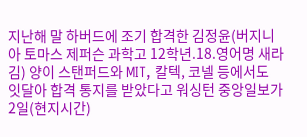지난해 말 하버드에 조기 합격한 김정윤(버지니아 토마스 제퍼슨 과학고 12학년.18.영어명 새라 김) 양이 스탠퍼드와 MIT, 칼텍, 코넬 등에서도 잇달아 합격 통지를 받았다고 워싱턴 중앙일보가 2일(현지시간)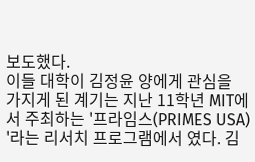보도했다.
이들 대학이 김정윤 양에게 관심을 가지게 된 계기는 지난 11학년 MIT에서 주최하는 '프라임스(PRIMES USA) '라는 리서치 프로그램에서 였다. 김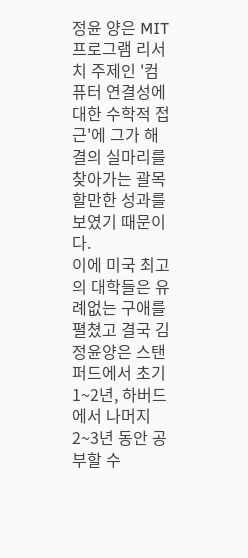정윤 양은 MIT 프로그램 리서치 주제인 '컴퓨터 연결성에 대한 수학적 접근'에 그가 해결의 실마리를 찾아가는 괄목할만한 성과를 보였기 때문이다.
이에 미국 최고의 대학들은 유례없는 구애를 펼쳤고 결국 김정윤양은 스탠퍼드에서 초기 1~2년, 하버드에서 나머지 2~3년 동안 공부할 수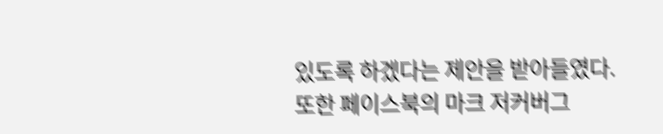있도록 하겠다는 제안을 받아들였다.
또한 페이스북의 마크 저커버그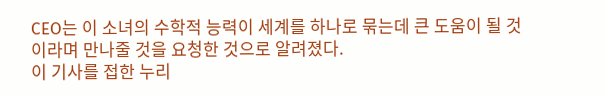CEO는 이 소녀의 수학적 능력이 세계를 하나로 묶는데 큰 도움이 될 것이라며 만나줄 것을 요청한 것으로 알려졌다.
이 기사를 접한 누리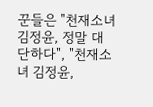꾼들은 "천재소녀 김정윤, 정말 대단하다", "천재소녀 김정윤,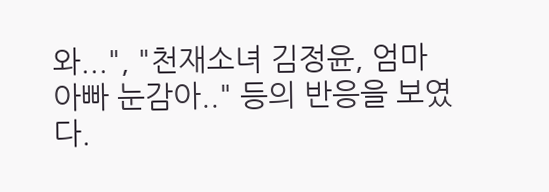와...", "천재소녀 김정윤, 엄마아빠 눈감아.." 등의 반응을 보였다.